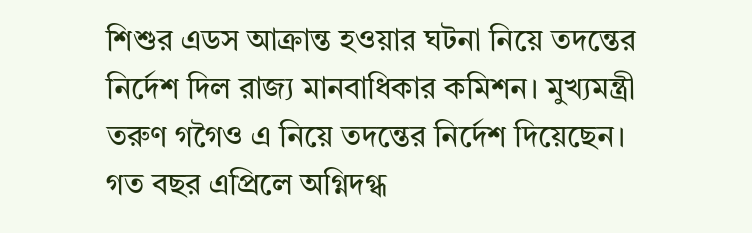শিশুর এডস আক্রান্ত হওয়ার ঘটনা নিয়ে তদন্তের নির্দেশ দিল রাজ্য মানবাধিকার কমিশন। মুখ্যমন্ত্রী তরুণ গগৈও এ নিয়ে তদন্তের নির্দেশ দিয়েছেন। গত বছর এপ্রিলে অগ্নিদগ্ধ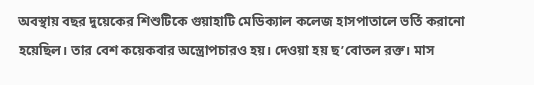অবস্থায় বছর দুয়েকের শিশুটিকে গুয়াহাটি মেডিক্যাল কলেজ হাসপাতালে ভর্তি করানো হয়েছিল। তার বেশ কয়েকবার অস্ত্রোপচারও হয়। দেওয়া হয় ছ’বোতল রক্ত। মাস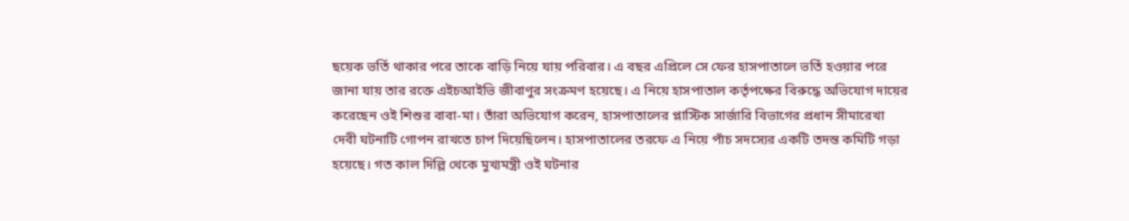ছয়েক ভর্তি থাকার পরে তাকে বাড়ি নিয়ে যায় পরিবার। এ বছর এপ্রিলে সে ফের হাসপাতালে ভর্তি হওয়ার পরে জানা যায় তার রক্তে এইচআইভি জীবাণুর সংক্রমণ হয়েছে। এ নিয়ে হাসপাতাল কর্তৃপক্ষের বিরুদ্ধে অভিযোগ দায়ের করেছেন ওই শিশুর বাবা-মা। তাঁরা অভিযোগ করেন, হাসপাতালের প্লাস্টিক সার্জারি বিভাগের প্রধান সীমারেখা দেবী ঘটনাটি গোপন রাখতে চাপ দিয়েছিলেন। হাসপাতালের তরফে এ নিয়ে পাঁচ সদস্যের একটি তদন্ত কমিটি গড়া হয়েছে। গত কাল দিল্লি থেকে মুখ্যমন্ত্রী ওই ঘটনার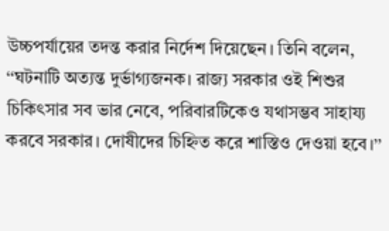উচ্চপর্যায়ের তদন্ত করার নির্দেশ দিয়েছেন। তিনি বলেন, ‘‘ঘটনাটি অত্যন্ত দুর্ভাগ্যজনক। রাজ্য সরকার ওই শিশুর চিকিৎসার সব ভার নেবে, পরিবারটিকেও যথাসম্ভব সাহায্য করবে সরকার। দোষীদের চিহ্নিত করে শাস্তিও দেওয়া হবে।’’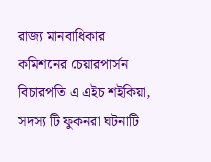রাজ্য মানবাধিকার কমিশনের চেয়ারপার্সন বিচারপতি এ এইচ শইকিয়া, সদস্য টি ফুকনরা ঘটনাটি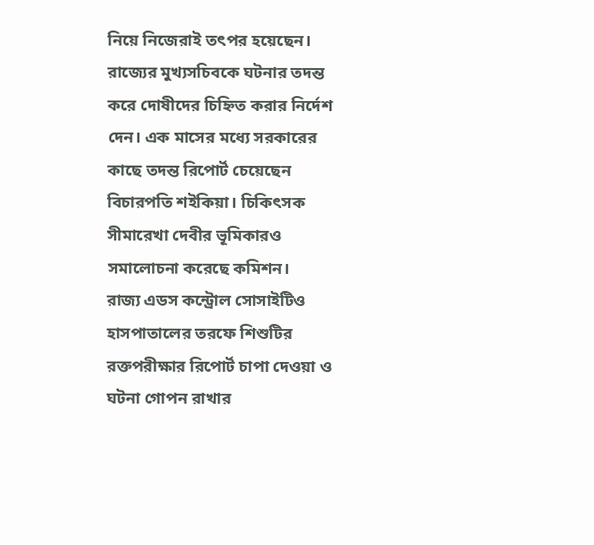নিয়ে নিজেরাই তৎপর হয়েছেন। রাজ্যের মুখ্যসচিবকে ঘটনার তদন্ত করে দোষীদের চিহ্নিত করার নির্দেশ দেন। এক মাসের মধ্যে সরকারের কাছে তদন্ত রিপোর্ট চেয়েছেন বিচারপতি শইকিয়া। চিকিৎসক সীমারেখা দেবীর ভূমিকারও সমালোচনা করেছে কমিশন।
রাজ্য এডস কন্ট্রোল সোসাইটিও হাসপাতালের তরফে শিশুটির রক্তপরীক্ষার রিপোর্ট চাপা দেওয়া ও ঘটনা গোপন রাখার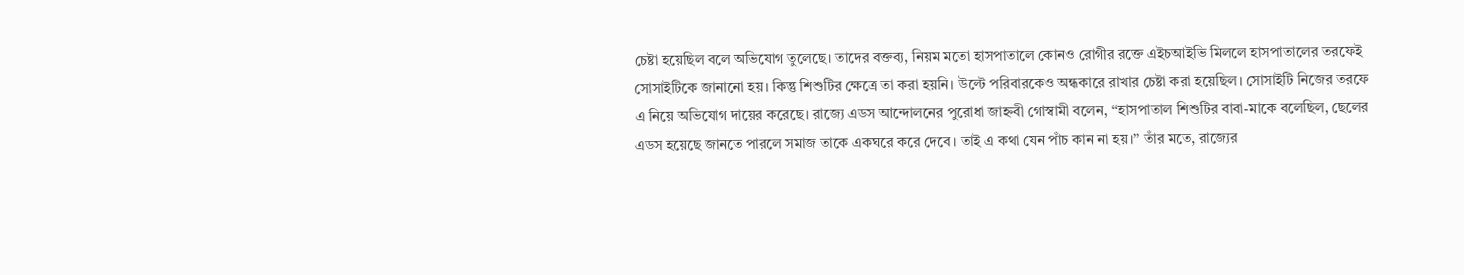চেষ্টা হয়েছিল বলে অভিযোগ তুলেছে। তাদের বক্তব্য, নিয়ম মতো হাসপাতালে কোনও রোগীর রক্তে এইচআইভি মিললে হাসপাতালের তরফেই সোসাইটিকে জানানো হয়। কিন্তু শিশুটির ক্ষেত্রে তা করা হয়নি। উল্টে পরিবারকেও অন্ধকারে রাখার চেষ্টা করা হয়েছিল। সোসাইটি নিজের তরফে এ নিয়ে অভিযোগ দায়ের করেছে। রাজ্যে এডস আন্দোলনের পুরোধা জাহ্নবী গোস্বামী বলেন, ‘‘হাসপাতাল শিশুটির বাবা-মাকে বলেছিল, ছেলের এডস হয়েছে জানতে পারলে সমাজ তাকে একঘরে করে দেবে। তাই এ কথা যেন পাঁচ কান না হয়।’’ তাঁর মতে, রাজ্যের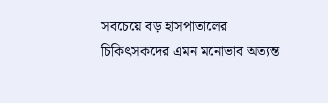সবচেয়ে বড় হাসপাতালের চিকিৎসকদের এমন মনোভাব অত্যন্ত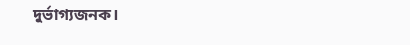দুর্ভাগ্যজনক।